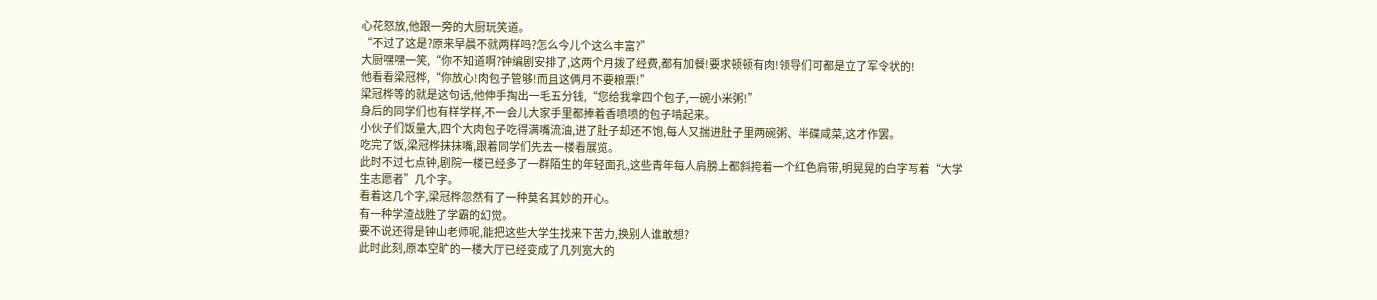心花怒放,他跟一旁的大厨玩笑道。
“不过了这是?原来早晨不就两样吗?怎么今儿个这么丰富?”
大厨嘿嘿一笑,“你不知道啊?钟编剧安排了,这两个月拨了经费,都有加餐!要求顿顿有肉!领导们可都是立了军令状的!
他看看梁冠桦,“你放心!肉包子管够!而且这俩月不要粮票!”
梁冠桦等的就是这句话,他伸手掏出一毛五分钱,“您给我拿四个包子,一碗小米粥!”
身后的同学们也有样学样,不一会儿大家手里都捧着香喷喷的包子啃起来。
小伙子们饭量大,四个大肉包子吃得满嘴流油,进了肚子却还不饱,每人又揣进肚子里两碗粥、半碟咸菜,这才作罢。
吃完了饭,梁冠桦抹抹嘴,跟着同学们先去一楼看展览。
此时不过七点钟,剧院一楼已经多了一群陌生的年轻面孔,这些青年每人肩膀上都斜挎着一个红色肩带,明晃晃的白字写着“大学生志愿者”几个字。
看着这几个字,梁冠桦忽然有了一种莫名其妙的开心。
有一种学渣战胜了学霸的幻觉。
要不说还得是钟山老师呢,能把这些大学生找来下苦力,换别人谁敢想?
此时此刻,原本空旷的一楼大厅已经变成了几列宽大的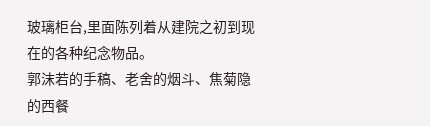玻璃柜台,里面陈列着从建院之初到现在的各种纪念物品。
郭沫若的手稿、老舍的烟斗、焦菊隐的西餐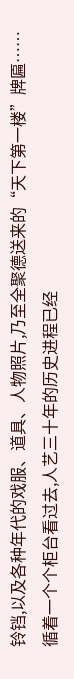铃铛,以及各种年代的戏服、道具、人物照片,乃至全聚德送来的“天下第一楼”牌匾……
循着一个个柜台看过去,人艺三十年的历史进程已经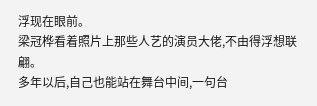浮现在眼前。
梁冠桦看着照片上那些人艺的演员大佬,不由得浮想联翩。
多年以后,自己也能站在舞台中间,一句台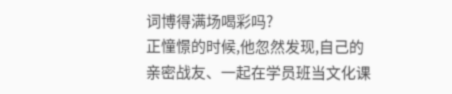词博得满场喝彩吗?
正憧憬的时候,他忽然发现,自己的亲密战友、一起在学员班当文化课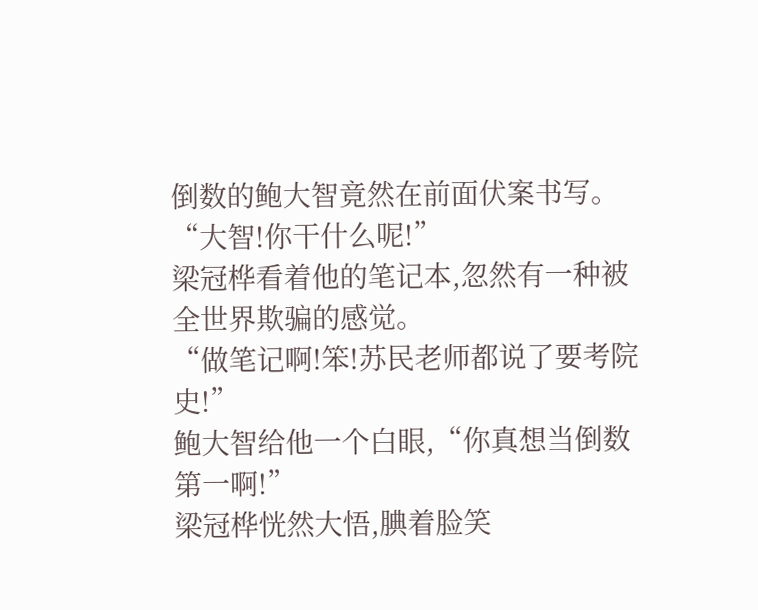倒数的鲍大智竟然在前面伏案书写。
“大智!你干什么呢!”
梁冠桦看着他的笔记本,忽然有一种被全世界欺骗的感觉。
“做笔记啊!笨!苏民老师都说了要考院史!”
鲍大智给他一个白眼,“你真想当倒数第一啊!”
梁冠桦恍然大悟,腆着脸笑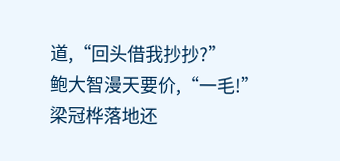道,“回头借我抄抄?”
鲍大智漫天要价,“一毛!”
梁冠桦落地还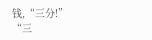钱,“三分!”
“三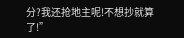分?我还抢地主呢!不想抄就算了!”